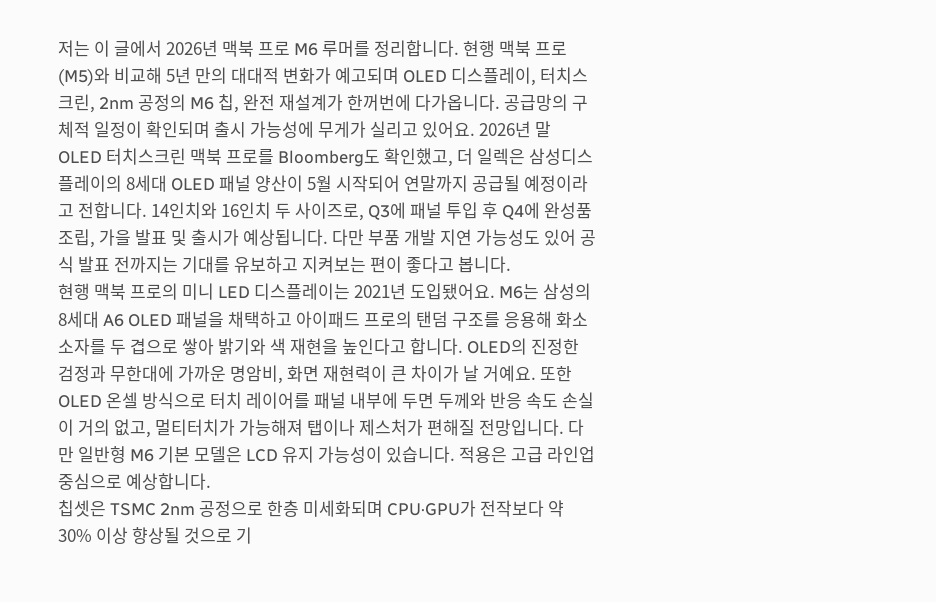저는 이 글에서 2026년 맥북 프로 M6 루머를 정리합니다. 현행 맥북 프로(M5)와 비교해 5년 만의 대대적 변화가 예고되며 OLED 디스플레이, 터치스크린, 2nm 공정의 M6 칩, 완전 재설계가 한꺼번에 다가옵니다. 공급망의 구체적 일정이 확인되며 출시 가능성에 무게가 실리고 있어요. 2026년 말 OLED 터치스크린 맥북 프로를 Bloomberg도 확인했고, 더 일렉은 삼성디스플레이의 8세대 OLED 패널 양산이 5월 시작되어 연말까지 공급될 예정이라고 전합니다. 14인치와 16인치 두 사이즈로, Q3에 패널 투입 후 Q4에 완성품 조립, 가을 발표 및 출시가 예상됩니다. 다만 부품 개발 지연 가능성도 있어 공식 발표 전까지는 기대를 유보하고 지켜보는 편이 좋다고 봅니다.
현행 맥북 프로의 미니 LED 디스플레이는 2021년 도입됐어요. M6는 삼성의 8세대 A6 OLED 패널을 채택하고 아이패드 프로의 탠덤 구조를 응용해 화소 소자를 두 겹으로 쌓아 밝기와 색 재현을 높인다고 합니다. OLED의 진정한 검정과 무한대에 가까운 명암비, 화면 재현력이 큰 차이가 날 거예요. 또한 OLED 온셀 방식으로 터치 레이어를 패널 내부에 두면 두께와 반응 속도 손실이 거의 없고, 멀티터치가 가능해져 탭이나 제스처가 편해질 전망입니다. 다만 일반형 M6 기본 모델은 LCD 유지 가능성이 있습니다. 적용은 고급 라인업 중심으로 예상합니다.
칩셋은 TSMC 2nm 공정으로 한층 미세화되며 CPU·GPU가 전작보다 약 30% 이상 향상될 것으로 기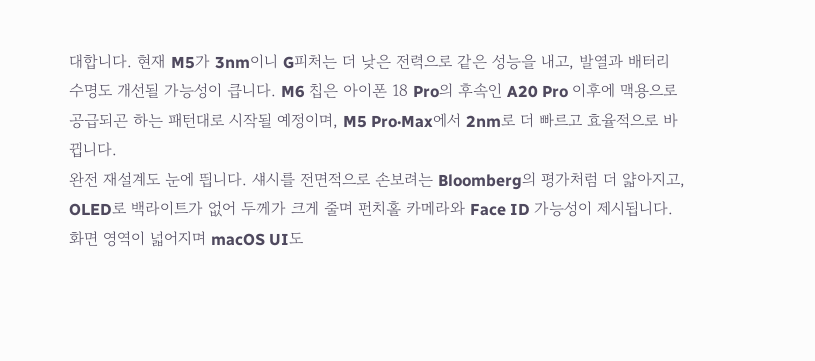대합니다. 현재 M5가 3nm이니 G피처는 더 낮은 전력으로 같은 성능을 내고, 발열과 배터리 수명도 개선될 가능성이 큽니다. M6 칩은 아이폰 18 Pro의 후속인 A20 Pro 이후에 맥용으로 공급되곤 하는 패턴대로 시작될 예정이며, M5 Pro·Max에서 2nm로 더 빠르고 효율적으로 바뀝니다.
완전 재설계도 눈에 띕니다. 섀시를 전면적으로 손보려는 Bloomberg의 평가처럼 더 얇아지고, OLED로 백라이트가 없어 두께가 크게 줄며 펀치홀 카메라와 Face ID 가능성이 제시됩니다. 화면 영역이 넓어지며 macOS UI도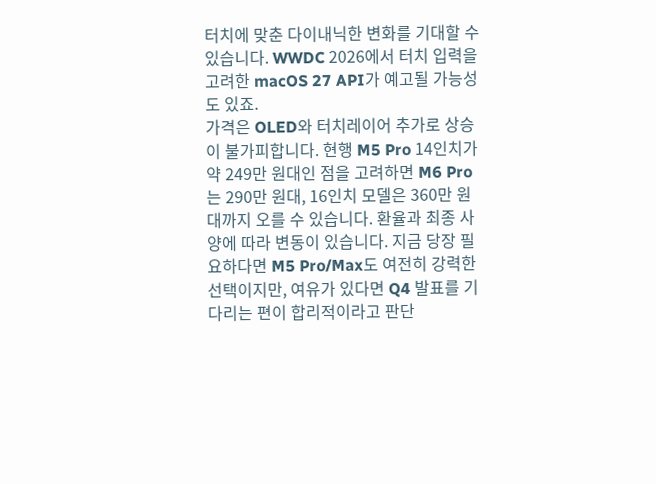터치에 맞춘 다이내닉한 변화를 기대할 수 있습니다. WWDC 2026에서 터치 입력을 고려한 macOS 27 API가 예고될 가능성도 있죠.
가격은 OLED와 터치레이어 추가로 상승이 불가피합니다. 현행 M5 Pro 14인치가 약 249만 원대인 점을 고려하면 M6 Pro는 290만 원대, 16인치 모델은 360만 원대까지 오를 수 있습니다. 환율과 최종 사양에 따라 변동이 있습니다. 지금 당장 필요하다면 M5 Pro/Max도 여전히 강력한 선택이지만, 여유가 있다면 Q4 발표를 기다리는 편이 합리적이라고 판단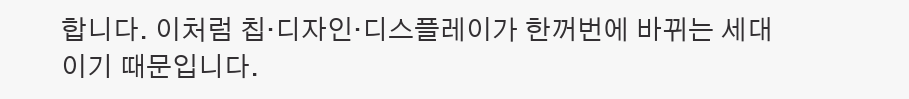합니다. 이처럼 칩·디자인·디스플레이가 한꺼번에 바뀌는 세대이기 때문입니다.